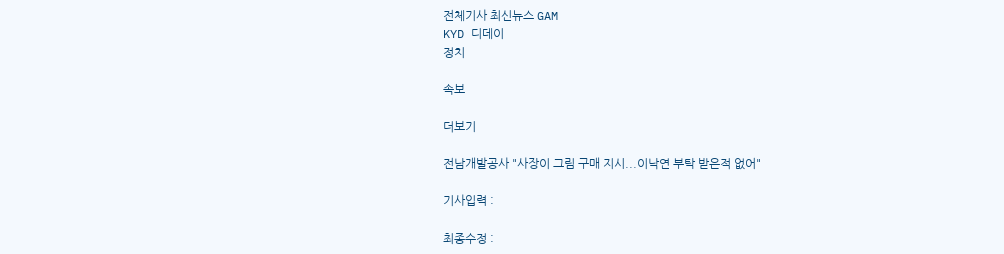전체기사 최신뉴스 GAM
KYD 디데이
정치

속보

더보기

전남개발공사 "사장이 그림 구매 지시...이낙연 부탁 받은적 없어"

기사입력 :

최종수정 :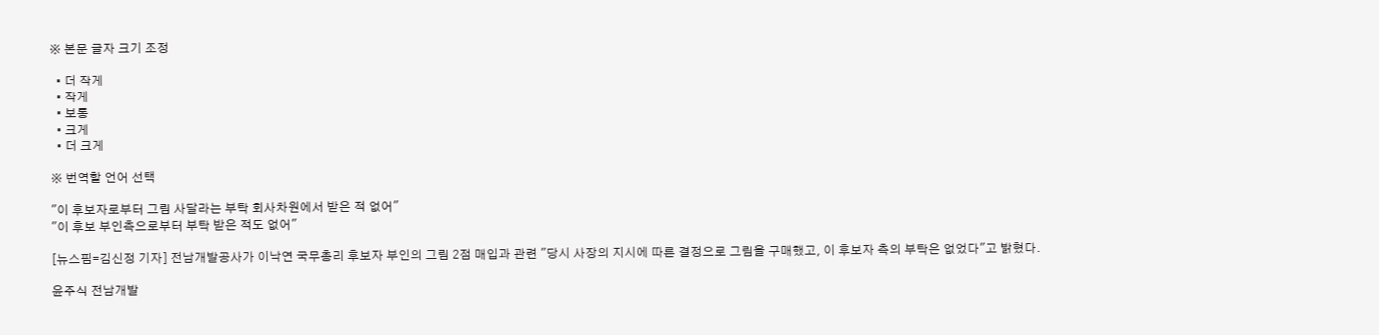※ 본문 글자 크기 조정

  • 더 작게
  • 작게
  • 보통
  • 크게
  • 더 크게

※ 번역할 언어 선택

"이 후보자로부터 그림 사달라는 부탁 회사차원에서 받은 적 없어"
"이 후보 부인측으로부터 부탁 받은 적도 없어"

[뉴스핌=김신정 기자] 전남개발공사가 이낙연 국무총리 후보자 부인의 그림 2점 매입과 관련 "당시 사장의 지시에 따른 결정으로 그림을 구매했고, 이 후보자 측의 부탁은 없었다"고 밝혔다.

윤주식 전남개발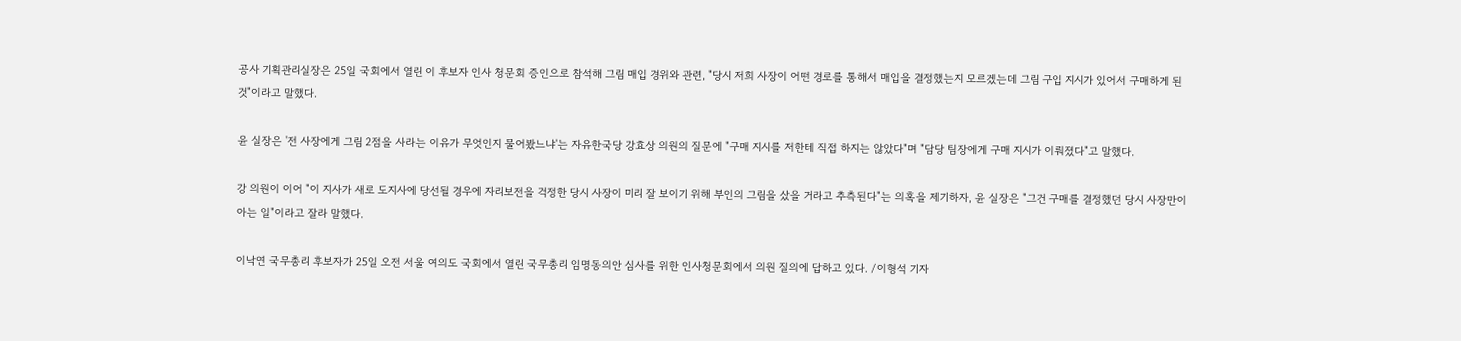공사 기획관리실장은 25일 국회에서 열린 이 후보자 인사 청문회 증인으로 참석해 그림 매입 경위와 관련, "당시 저희 사장이 어떤 경로를 통해서 매입을 결정했는지 모르겠는데 그림 구입 지시가 있어서 구매하게 된 것"이라고 말했다.

윤 실장은 '전 사장에게 그림 2점을 사라는 이유가 무엇인지 물어봤느냐'는 자유한국당 강효상 의원의 질문에 "구매 지시를 저한테 직접 하지는 않았다"며 "담당 팀장에게 구매 지시가 이뤄졌다"고 말했다.

강 의원이 이어 "이 지사가 새로 도지사에 당선될 경우에 자리보전을 걱정한 당시 사장이 미리 잘 보이기 위해 부인의 그림을 샀을 거라고 추측된다"는 의혹을 제기하자, 윤 실장은 "그건 구매를 결정했던 당시 사장만이 아는 일"이라고 잘라 말했다.

이낙연 국무총리 후보자가 25일 오전 서울 여의도 국회에서 열린 국무총리 임명동의안 심사를 위한 인사청문회에서 의원 질의에 답하고 있다. /이형석 기자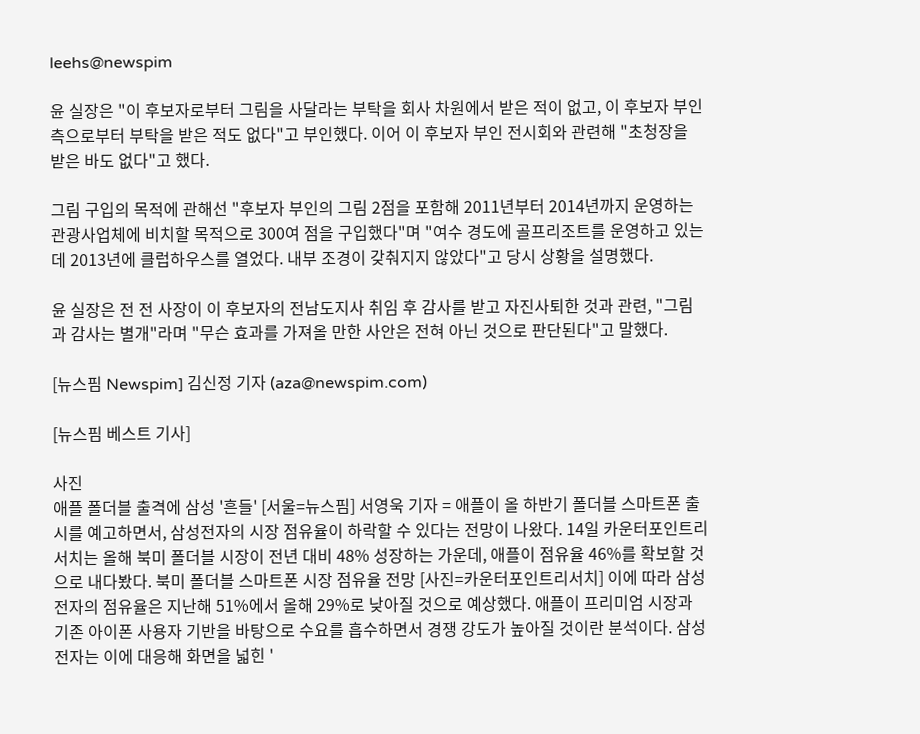leehs@newspim

윤 실장은 "이 후보자로부터 그림을 사달라는 부탁을 회사 차원에서 받은 적이 없고, 이 후보자 부인 측으로부터 부탁을 받은 적도 없다"고 부인했다. 이어 이 후보자 부인 전시회와 관련해 "초청장을 받은 바도 없다"고 했다.

그림 구입의 목적에 관해선 "후보자 부인의 그림 2점을 포함해 2011년부터 2014년까지 운영하는 관광사업체에 비치할 목적으로 300여 점을 구입했다"며 "여수 경도에 골프리조트를 운영하고 있는데 2013년에 클럽하우스를 열었다. 내부 조경이 갖춰지지 않았다"고 당시 상황을 설명했다.

윤 실장은 전 전 사장이 이 후보자의 전남도지사 취임 후 감사를 받고 자진사퇴한 것과 관련, "그림과 감사는 별개"라며 "무슨 효과를 가져올 만한 사안은 전혀 아닌 것으로 판단된다"고 말했다.

[뉴스핌 Newspim] 김신정 기자 (aza@newspim.com)

[뉴스핌 베스트 기사]

사진
애플 폴더블 출격에 삼성 '흔들' [서울=뉴스핌] 서영욱 기자 = 애플이 올 하반기 폴더블 스마트폰 출시를 예고하면서, 삼성전자의 시장 점유율이 하락할 수 있다는 전망이 나왔다. 14일 카운터포인트리서치는 올해 북미 폴더블 시장이 전년 대비 48% 성장하는 가운데, 애플이 점유율 46%를 확보할 것으로 내다봤다. 북미 폴더블 스마트폰 시장 점유율 전망 [사진=카운터포인트리서치] 이에 따라 삼성전자의 점유율은 지난해 51%에서 올해 29%로 낮아질 것으로 예상했다. 애플이 프리미엄 시장과 기존 아이폰 사용자 기반을 바탕으로 수요를 흡수하면서 경쟁 강도가 높아질 것이란 분석이다. 삼성전자는 이에 대응해 화면을 넓힌 '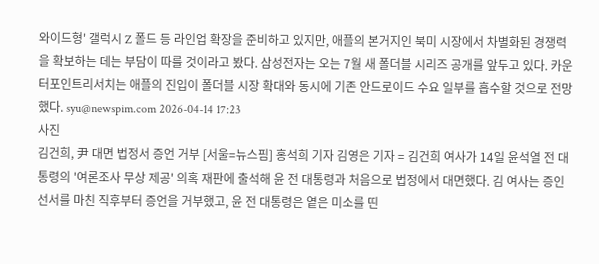와이드형' 갤럭시 Z 폴드 등 라인업 확장을 준비하고 있지만, 애플의 본거지인 북미 시장에서 차별화된 경쟁력을 확보하는 데는 부담이 따를 것이라고 봤다. 삼성전자는 오는 7월 새 폴더블 시리즈 공개를 앞두고 있다. 카운터포인트리서치는 애플의 진입이 폴더블 시장 확대와 동시에 기존 안드로이드 수요 일부를 흡수할 것으로 전망했다. syu@newspim.com 2026-04-14 17:23
사진
김건희, 尹 대면 법정서 증언 거부 [서울=뉴스핌] 홍석희 기자 김영은 기자 = 김건희 여사가 14일 윤석열 전 대통령의 '여론조사 무상 제공' 의혹 재판에 출석해 윤 전 대통령과 처음으로 법정에서 대면했다. 김 여사는 증인 선서를 마친 직후부터 증언을 거부했고, 윤 전 대통령은 옅은 미소를 띤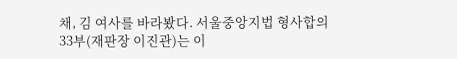채, 김 여사를 바라봤다. 서울중앙지법 형사합의33부(재판장 이진관)는 이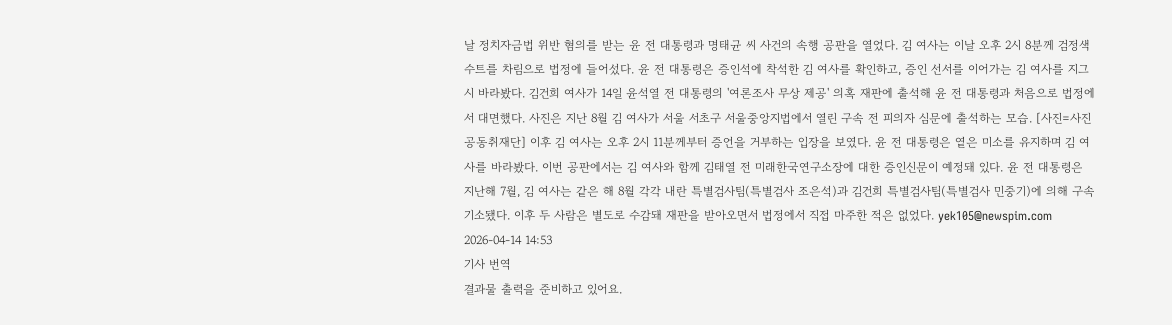날 정치자금법 위반 혐의를 받는 윤 전 대통령과 명태균 씨 사건의 속행 공판을 열었다. 김 여사는 이날 오후 2시 8분께 검정색 수트를 차림으로 법정에 들어섰다. 윤 전 대통령은 증인석에 착석한 김 여사를 확인하고, 증인 선서를 이어가는 김 여사를 지그시 바라봤다. 김건희 여사가 14일 윤석열 전 대통령의 '여론조사 무상 제공' 의혹 재판에 출석해 윤 전 대통령과 처음으로 법정에서 대면했다. 사진은 지난 8월 김 여사가 서울 서초구 서울중앙지법에서 열린 구속 전 피의자 심문에 출석하는 모습. [사진=사진공동취재단] 이후 김 여사는 오후 2시 11분께부터 증언을 거부하는 입장을 보였다. 윤 전 대통령은 옅은 미소를 유지하며 김 여사를 바라봤다. 이번 공판에서는 김 여사와 함께 김태열 전 미래한국연구소장에 대한 증인신문이 예정돼 있다. 윤 전 대통령은 지난해 7월, 김 여사는 같은 해 8월 각각 내란 특별검사팀(특별검사 조은석)과 김건희 특별검사팀(특별검사 민중기)에 의해 구속기소됐다. 이후 두 사람은 별도로 수감돼 재판을 받아오면서 법정에서 직접 마주한 적은 없었다. yek105@newspim.com   2026-04-14 14:53
기사 번역
결과물 출력을 준비하고 있어요.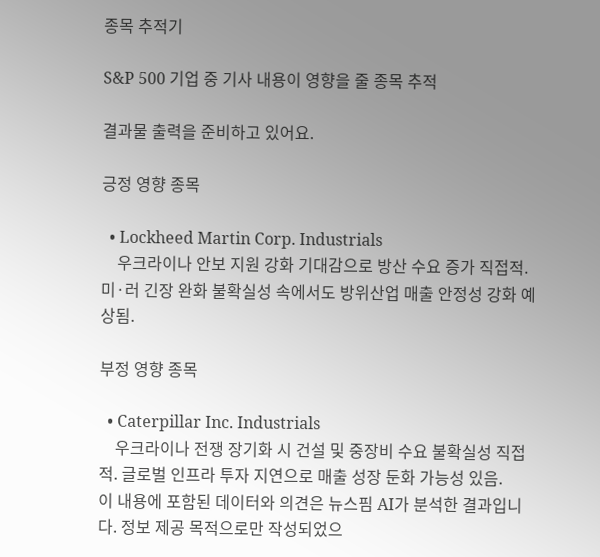종목 추적기

S&P 500 기업 중 기사 내용이 영향을 줄 종목 추적

결과물 출력을 준비하고 있어요.

긍정 영향 종목

  • Lockheed Martin Corp. Industrials
    우크라이나 안보 지원 강화 기대감으로 방산 수요 증가 직접적. 미·러 긴장 완화 불확실성 속에서도 방위산업 매출 안정성 강화 예상됨.

부정 영향 종목

  • Caterpillar Inc. Industrials
    우크라이나 전쟁 장기화 시 건설 및 중장비 수요 불확실성 직접적. 글로벌 인프라 투자 지연으로 매출 성장 둔화 가능성 있음.
이 내용에 포함된 데이터와 의견은 뉴스핌 AI가 분석한 결과입니다. 정보 제공 목적으로만 작성되었으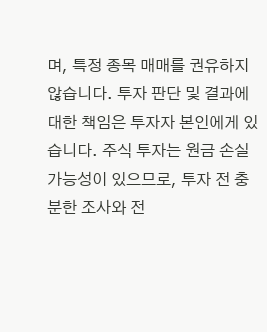며, 특정 종목 매매를 권유하지 않습니다. 투자 판단 및 결과에 대한 책임은 투자자 본인에게 있습니다. 주식 투자는 원금 손실 가능성이 있으므로, 투자 전 충분한 조사와 전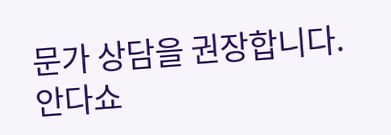문가 상담을 권장합니다.
안다쇼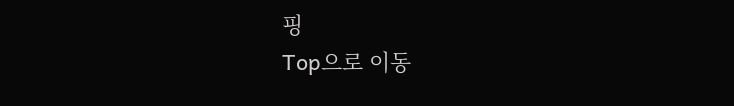핑
Top으로 이동